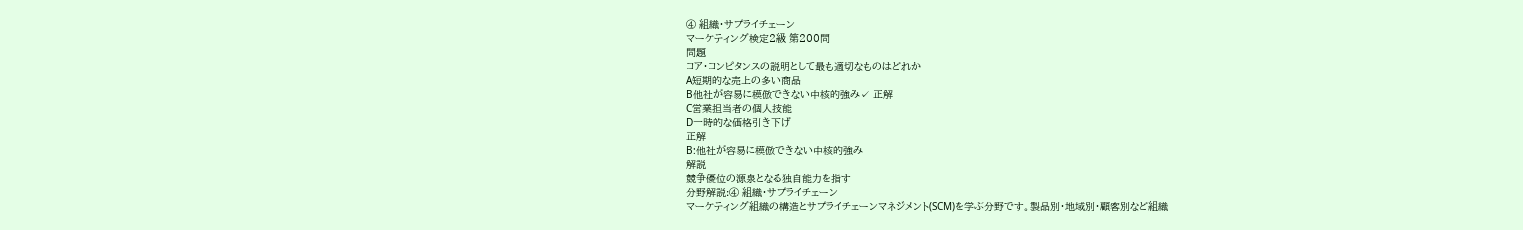④ 組織・サプライチェーン
マーケティング検定2級 第200問
問題
コア・コンピタンスの説明として最も適切なものはどれか
A短期的な売上の多い商品
B他社が容易に模倣できない中核的強み✓ 正解
C営業担当者の個人技能
D一時的な価格引き下げ
正解
B:他社が容易に模倣できない中核的強み
解説
競争優位の源泉となる独自能力を指す
分野解説:④ 組織・サプライチェーン
マーケティング組織の構造とサプライチェーンマネジメント(SCM)を学ぶ分野です。製品別・地域別・顧客別など組織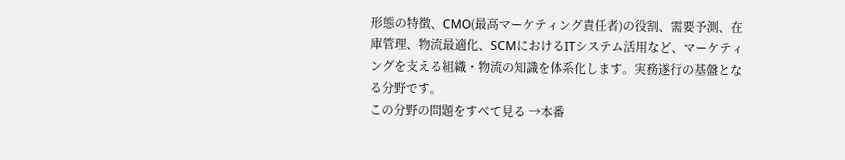形態の特徴、CMO(最高マーケティング責任者)の役割、需要予測、在庫管理、物流最適化、SCMにおけるITシステム活用など、マーケティングを支える組織・物流の知識を体系化します。実務遂行の基盤となる分野です。
この分野の問題をすべて見る →本番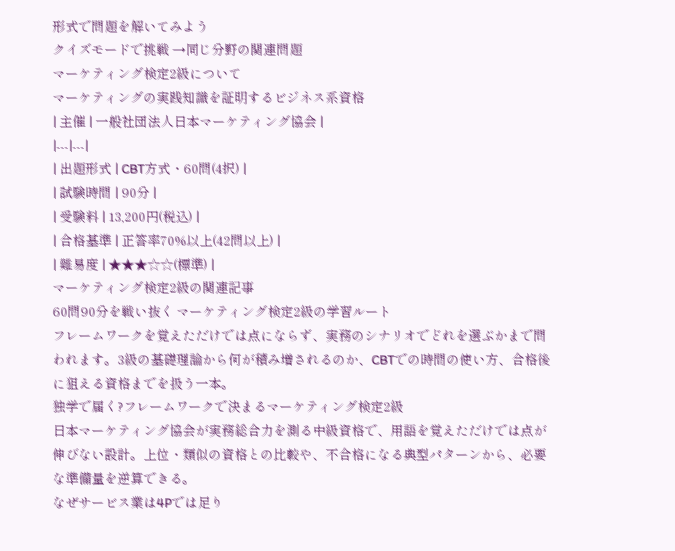形式で問題を解いてみよう
クイズモードで挑戦 →同じ分野の関連問題
マーケティング検定2級について
マーケティングの実践知識を証明するビジネス系資格
| 主催 | 一般社団法人日本マーケティング協会 |
|---|---|
| 出題形式 | CBT方式・60問(4択) |
| 試験時間 | 90分 |
| 受験料 | 13,200円(税込) |
| 合格基準 | 正答率70%以上(42問以上) |
| 難易度 | ★★★☆☆(標準) |
マーケティング検定2級の関連記事
60問90分を戦い抜く マーケティング検定2級の学習ルート
フレームワークを覚えただけでは点にならず、実務のシナリオでどれを選ぶかまで問われます。3級の基礎理論から何が積み増されるのか、CBTでの時間の使い方、合格後に狙える資格までを扱う一本。
独学で届く?フレームワークで決まるマーケティング検定2級
日本マーケティング協会が実務総合力を測る中級資格で、用語を覚えただけでは点が伸びない設計。上位・類似の資格との比較や、不合格になる典型パターンから、必要な準備量を逆算できる。
なぜサービス業は4Pでは足り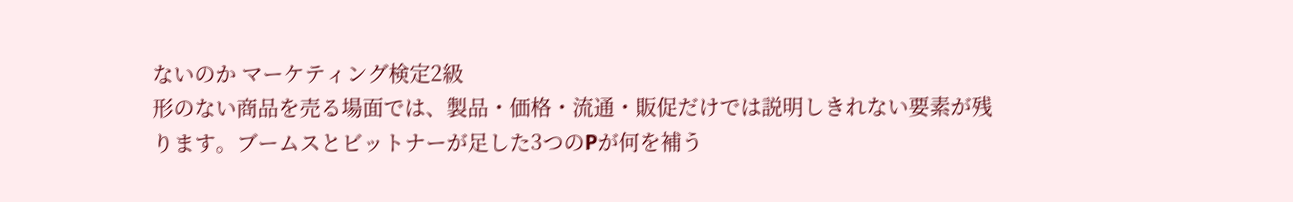ないのか マーケティング検定2級
形のない商品を売る場面では、製品・価格・流通・販促だけでは説明しきれない要素が残ります。ブームスとビットナーが足した3つのPが何を補う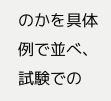のかを具体例で並べ、試験での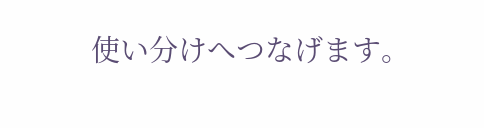使い分けへつなげます。